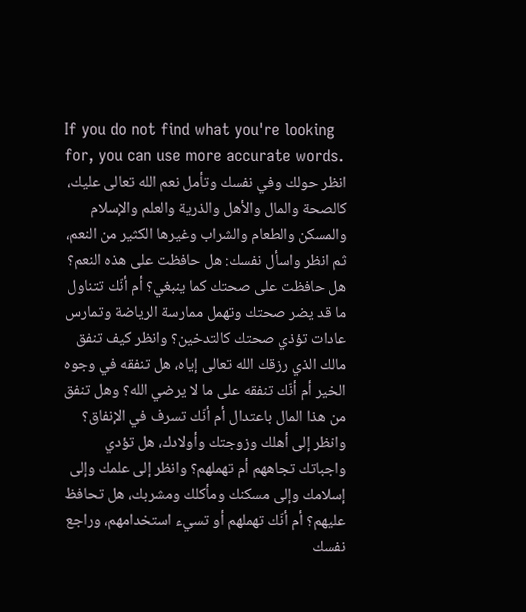If you do not find what you're looking for, you can use more accurate words.
انظر حولك وفي نفسك وتأمل نعم الله تعالى عليك، كالصحة والمال والأهل والذرية والعلم والإسلام والمسكن والطعام والشراب وغيرها الكثير من النعم، ثم انظر واسأل نفسك: هل حافظت على هذه النعم؟ هل حافظت على صحتك كما ينبغي؟ أم أنّك تتناول ما قد يضر صحتك وتهمل ممارسة الرياضة وتمارس عادات تؤذي صحتك كالتدخين؟ وانظر كيف تنفق مالك الذي رزقك الله تعالى إياه، هل تنفقه في وجوه الخير أم أنّك تنفقه على ما لا يرضي الله؟ وهل تنفق من هذا المال باعتدال أم أنّك تسرف في الإنفاق؟ وانظر إلى أهلك وزوجتك وأولادك، هل تؤدي واجباتك تجاههم أم تهملهم؟ وانظر إلى علمك وإلى إسلامك وإلى مسكنك ومأكلك ومشربك، هل تحافظ عليهم؟ أم أنّك تهملهم أو تسيء استخدامهم، وراجع نفسك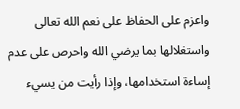واعزم على الحفاظ على نعم الله تعالى واستغلالها بما يرضي الله واحرص على عدم إساءة استخدامها، وإذا رأيت من يسيء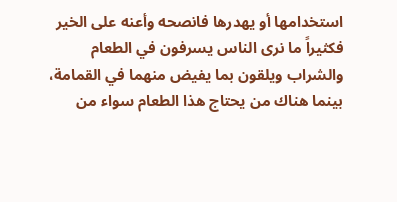استخدامها أو يهدرها فانصحه وأعنه على الخير فكثيراً ما نرى الناس يسرفون في الطعام والشراب ويلقون بما يفيض منهما في القمامة، بينما هناك من يحتاج هذا الطعام سواء من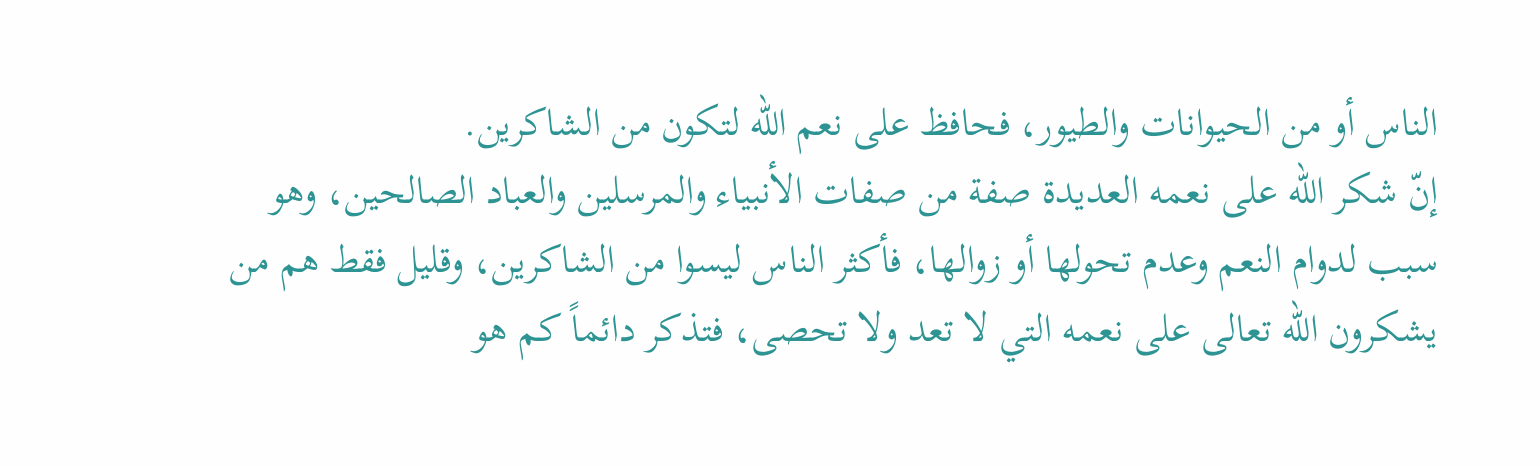الناس أو من الحيوانات والطيور، فحافظ على نعم الله لتكون من الشاكرين.
إنّ شكر الله على نعمه العديدة صفة من صفات الأنبياء والمرسلين والعباد الصالحين، وهو سبب لدوام النعم وعدم تحولها أو زوالها، فأكثر الناس ليسوا من الشاكرين، وقليل فقط هم من يشكرون الله تعالى على نعمه التي لا تعد ولا تحصى، فتذكر دائماً كم هو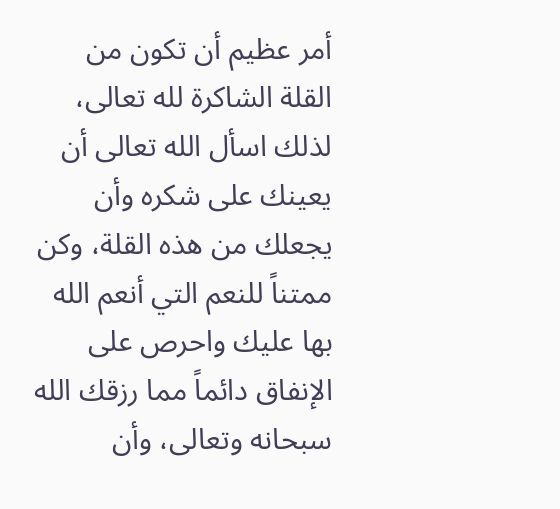أمر عظيم أن تكون من القلة الشاكرة لله تعالى، لذلك اسأل الله تعالى أن يعينك على شكره وأن يجعلك من هذه القلة، وكن ممتناً للنعم التي أنعم الله بها عليك واحرص على الإنفاق دائماً مما رزقك الله سبحانه وتعالى، وأن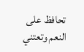تحافظ على النعم وتعتني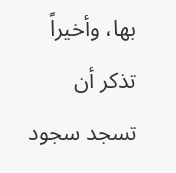بها، وأخيراً تذكر أن تسجد سجود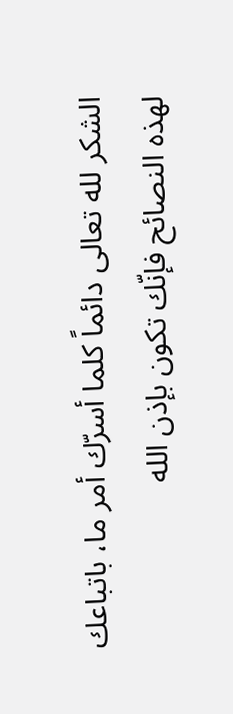الشكر لله تعالى دائماً كلما أسرّك أمر ما، باتباعك لهذه النصائح فإنّك تكون بإذن الله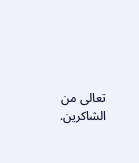تعالى من الشاكرين.